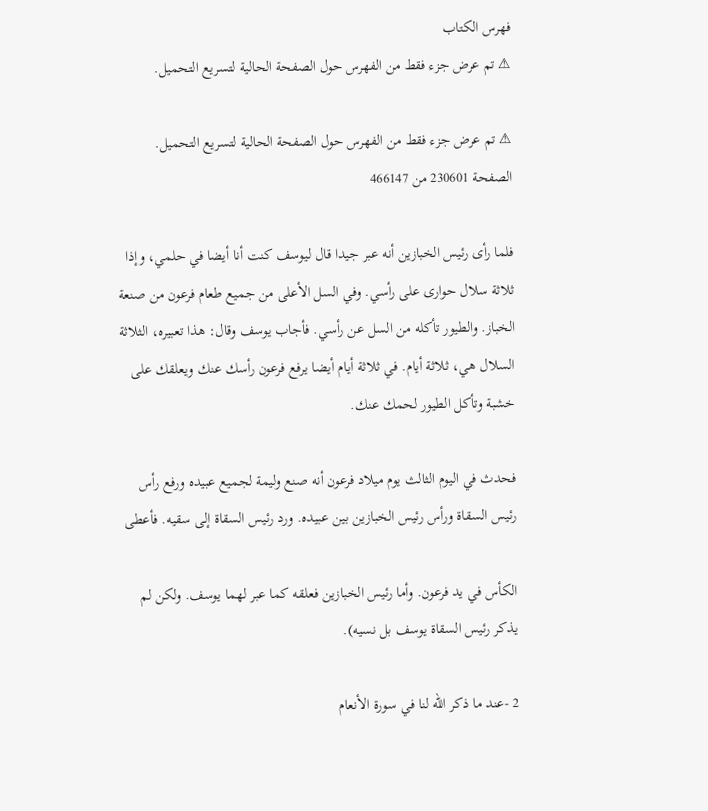فهرس الكتاب
⚠ تم عرض جزء فقط من الفهرس حول الصفحة الحالية لتسريع التحميل.

⚠ تم عرض جزء فقط من الفهرس حول الصفحة الحالية لتسريع التحميل.
الصفحة 230601 من 466147

فلما رأى رئيس الخبازين أنه عبر جيدا قال ليوسف كنت أنا أيضا في حلمي، وإذا ثلاثة سلال حوارى على رأسي. وفي السل الأعلى من جميع طعام فرعون من صنعة الخباز. والطيور تأكله من السل عن رأسي. فأجاب يوسف وقال: هذا تعبيره، الثلاثة السلال هي، ثلاثة أيام. في ثلاثة أيام أيضا يرفع فرعون رأسك عنك ويعلقك على خشبة وتأكل الطيور لحمك عنك.

فحدث في اليوم الثالث يوم ميلاد فرعون أنه صنع وليمة لجميع عبيده ورفع رأس رئيس السقاة ورأس رئيس الخبازين بين عبيده. ورد رئيس السقاة إلى سقيه. فأعطى

الكأس في يد فرعون. وأما رئيس الخبازين فعلقه كما عبر لهما يوسف. ولكن لم يذكر رئيس السقاة يوسف بل نسيه).

2 -عند ما ذكر الله لنا في سورة الأنعام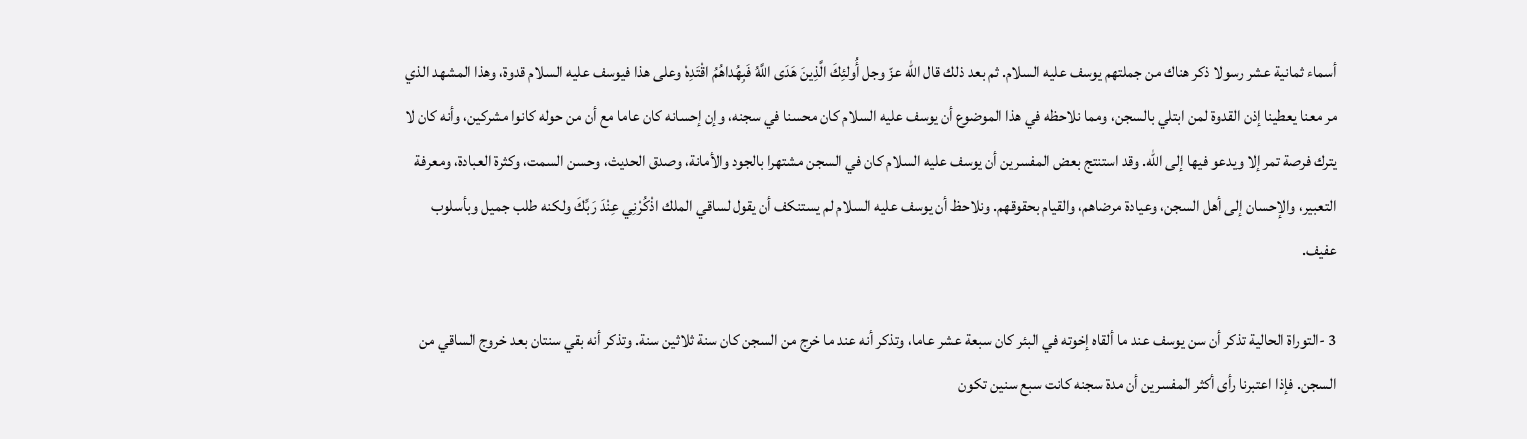أسماء ثمانية عشر رسولا ذكر هناك من جملتهم يوسف عليه السلام. ثم بعد ذلك قال الله عزّ وجل أُولئِكَ الَّذِينَ هَدَى اللَّهُ فَبِهُداهُمُ اقْتَدِهْ وعلى هذا فيوسف عليه السلام قدوة، وهذا المشهد الذي مر معنا يعطينا إذن القدوة لمن ابتلي بالسجن، ومما نلاحظه في هذا الموضوع أن يوسف عليه السلام كان محسنا في سجنه، وإن إحسانه كان عاما مع أن من حوله كانوا مشركين، وأنه كان لا يترك فرصة تمر إلا ويدعو فيها إلى الله. وقد استنتج بعض المفسرين أن يوسف عليه السلام كان في السجن مشتهرا بالجود والأمانة، وصدق الحديث، وحسن السمت، وكثرة العبادة، ومعرفة التعبير، والإحسان إلى أهل السجن، وعيادة مرضاهم، والقيام بحقوقهم. ونلاحظ أن يوسف عليه السلام لم يستنكف أن يقول لساقي الملك اذْكُرْنِي عِنْدَ رَبِّكَ ولكنه طلب جميل وبأسلوب عفيف.

3 -التوراة الحالية تذكر أن سن يوسف عند ما ألقاه إخوته في البئر كان سبعة عشر عاما، وتذكر أنه عند ما خرج من السجن كان سنة ثلاثين سنة. وتذكر أنه بقي سنتان بعد خروج الساقي من السجن. فإذا اعتبرنا رأى أكثر المفسرين أن مدة سجنه كانت سبع سنين تكون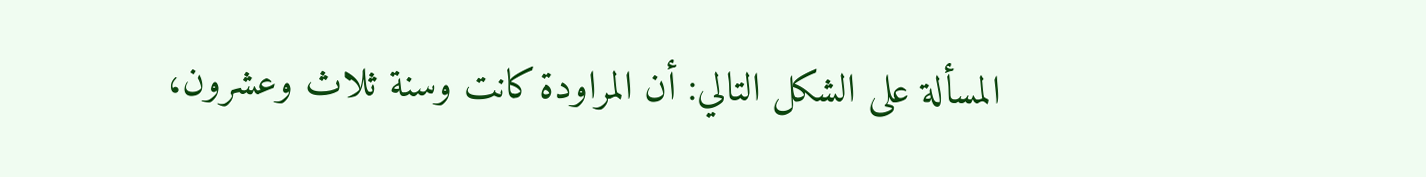المسألة على الشكل التالي: أن المراودة كانت وسنة ثلاث وعشرون،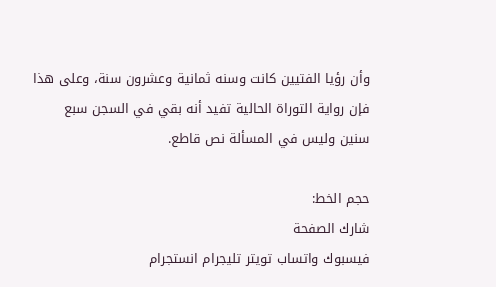وأن رؤيا الفتيين كانت وسنه ثمانية وعشرون سنة، وعلى هذا فإن رواية التوراة الحالية تفيد أنه بقي في السجن سبع سنين وليس في المسألة نص قاطع.

حجم الخط:
شارك الصفحة
فيسبوك واتساب تويتر تليجرام انستجرام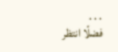. . .
فضلًا انتظر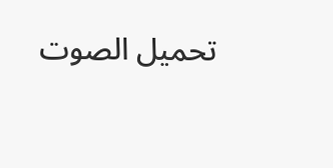تحميل الصوت